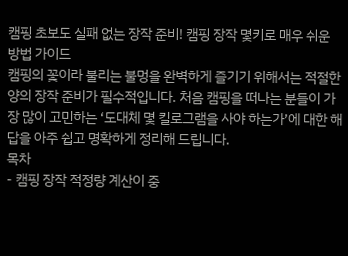캠핑 초보도 실패 없는 장작 준비! 캠핑 장작 몇키로 매우 쉬운 방법 가이드
캠핑의 꽃이라 불리는 불멍을 완벽하게 즐기기 위해서는 적절한 양의 장작 준비가 필수적입니다. 처음 캠핑을 떠나는 분들이 가장 많이 고민하는 ‘도대체 몇 킬로그램을 사야 하는가’에 대한 해답을 아주 쉽고 명확하게 정리해 드립니다.
목차
- 캠핑 장작 적정량 계산이 중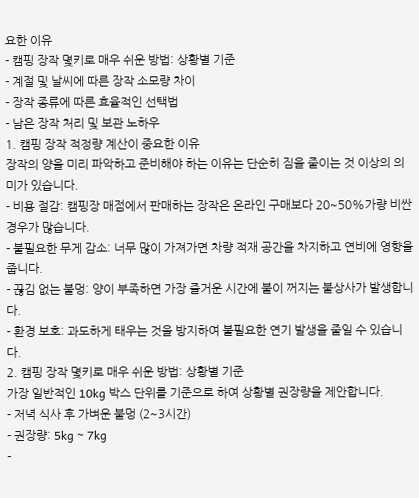요한 이유
- 캠핑 장작 몇키로 매우 쉬운 방법: 상황별 기준
- 계절 및 날씨에 따른 장작 소모량 차이
- 장작 종류에 따른 효율적인 선택법
- 남은 장작 처리 및 보관 노하우
1. 캠핑 장작 적정량 계산이 중요한 이유
장작의 양을 미리 파악하고 준비해야 하는 이유는 단순히 짐을 줄이는 것 이상의 의미가 있습니다.
- 비용 절감: 캠핑장 매점에서 판매하는 장작은 온라인 구매보다 20~50%가량 비싼 경우가 많습니다.
- 불필요한 무게 감소: 너무 많이 가져가면 차량 적재 공간을 차지하고 연비에 영향을 줍니다.
- 끊김 없는 불멍: 양이 부족하면 가장 즐거운 시간에 불이 꺼지는 불상사가 발생합니다.
- 환경 보호: 과도하게 태우는 것을 방지하여 불필요한 연기 발생을 줄일 수 있습니다.
2. 캠핑 장작 몇키로 매우 쉬운 방법: 상황별 기준
가장 일반적인 10kg 박스 단위를 기준으로 하여 상황별 권장량을 제안합니다.
- 저녁 식사 후 가벼운 불멍 (2~3시간)
- 권장량: 5kg ~ 7kg
-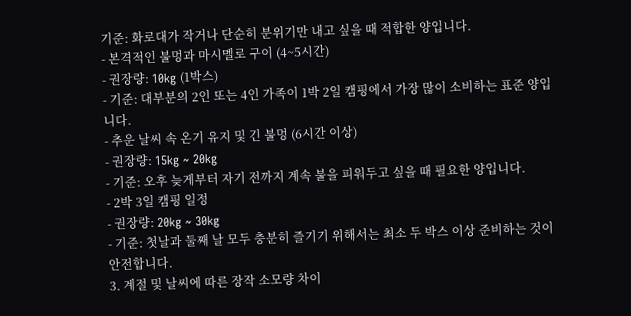기준: 화로대가 작거나 단순히 분위기만 내고 싶을 때 적합한 양입니다.
- 본격적인 불멍과 마시멜로 구이 (4~5시간)
- 권장량: 10kg (1박스)
- 기준: 대부분의 2인 또는 4인 가족이 1박 2일 캠핑에서 가장 많이 소비하는 표준 양입니다.
- 추운 날씨 속 온기 유지 및 긴 불멍 (6시간 이상)
- 권장량: 15kg ~ 20kg
- 기준: 오후 늦게부터 자기 전까지 계속 불을 피워두고 싶을 때 필요한 양입니다.
- 2박 3일 캠핑 일정
- 권장량: 20kg ~ 30kg
- 기준: 첫날과 둘째 날 모두 충분히 즐기기 위해서는 최소 두 박스 이상 준비하는 것이 안전합니다.
3. 계절 및 날씨에 따른 장작 소모량 차이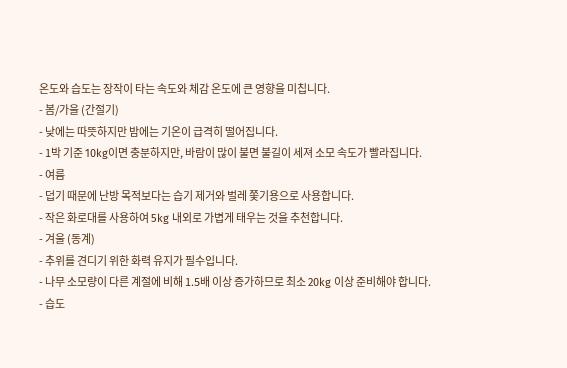온도와 습도는 장작이 타는 속도와 체감 온도에 큰 영향을 미칩니다.
- 봄/가을 (간절기)
- 낮에는 따뜻하지만 밤에는 기온이 급격히 떨어집니다.
- 1박 기준 10kg이면 충분하지만, 바람이 많이 불면 불길이 세져 소모 속도가 빨라집니다.
- 여름
- 덥기 때문에 난방 목적보다는 습기 제거와 벌레 쫓기용으로 사용합니다.
- 작은 화로대를 사용하여 5kg 내외로 가볍게 태우는 것을 추천합니다.
- 겨울 (동계)
- 추위를 견디기 위한 화력 유지가 필수입니다.
- 나무 소모량이 다른 계절에 비해 1.5배 이상 증가하므로 최소 20kg 이상 준비해야 합니다.
- 습도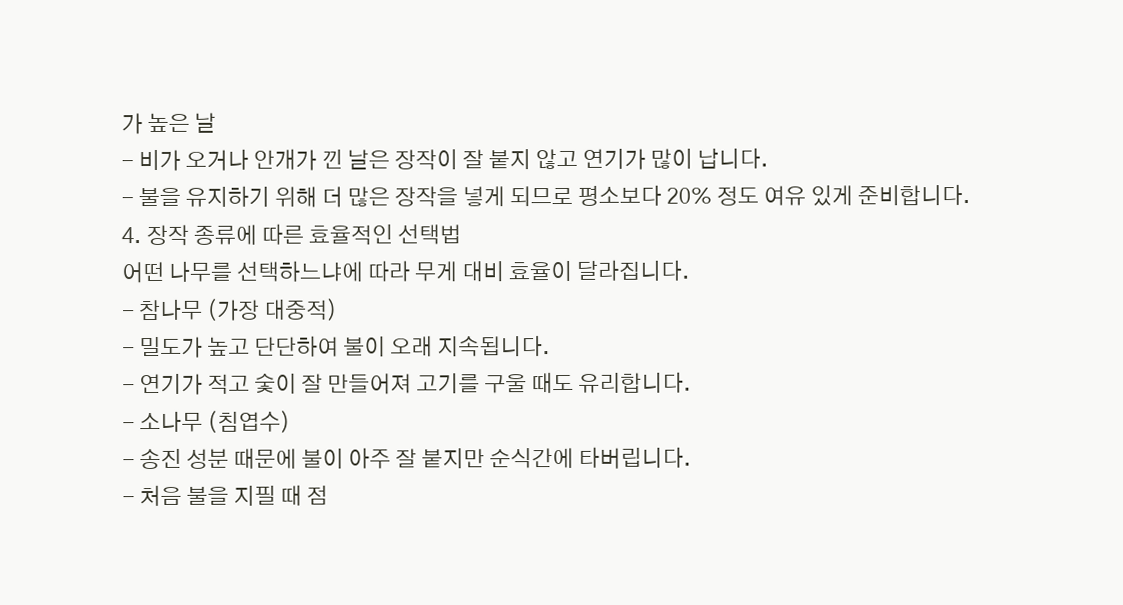가 높은 날
- 비가 오거나 안개가 낀 날은 장작이 잘 붙지 않고 연기가 많이 납니다.
- 불을 유지하기 위해 더 많은 장작을 넣게 되므로 평소보다 20% 정도 여유 있게 준비합니다.
4. 장작 종류에 따른 효율적인 선택법
어떤 나무를 선택하느냐에 따라 무게 대비 효율이 달라집니다.
- 참나무 (가장 대중적)
- 밀도가 높고 단단하여 불이 오래 지속됩니다.
- 연기가 적고 숯이 잘 만들어져 고기를 구울 때도 유리합니다.
- 소나무 (침엽수)
- 송진 성분 때문에 불이 아주 잘 붙지만 순식간에 타버립니다.
- 처음 불을 지필 때 점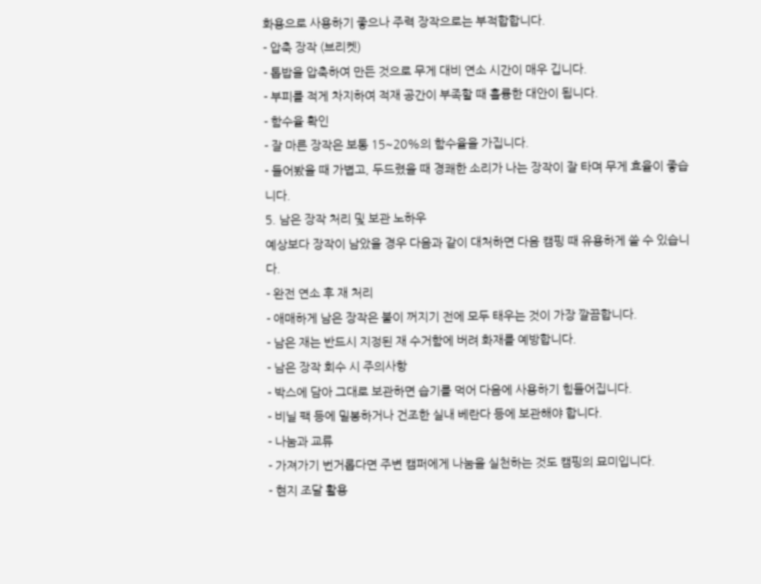화용으로 사용하기 좋으나 주력 장작으로는 부적합합니다.
- 압축 장작 (브리켓)
- 톱밥을 압축하여 만든 것으로 무게 대비 연소 시간이 매우 깁니다.
- 부피를 적게 차지하여 적재 공간이 부족할 때 훌륭한 대안이 됩니다.
- 함수율 확인
- 잘 마른 장작은 보통 15~20%의 함수율을 가집니다.
- 들어봤을 때 가볍고, 두드렸을 때 경쾌한 소리가 나는 장작이 잘 타며 무게 효율이 좋습니다.
5. 남은 장작 처리 및 보관 노하우
예상보다 장작이 남았을 경우 다음과 같이 대처하면 다음 캠핑 때 유용하게 쓸 수 있습니다.
- 완전 연소 후 재 처리
- 애매하게 남은 장작은 불이 꺼지기 전에 모두 태우는 것이 가장 깔끔합니다.
- 남은 재는 반드시 지정된 재 수거함에 버려 화재를 예방합니다.
- 남은 장작 회수 시 주의사항
- 박스에 담아 그대로 보관하면 습기를 먹어 다음에 사용하기 힘들어집니다.
- 비닐 팩 등에 밀봉하거나 건조한 실내 베란다 등에 보관해야 합니다.
- 나눔과 교류
- 가져가기 번거롭다면 주변 캠퍼에게 나눔을 실천하는 것도 캠핑의 묘미입니다.
- 현지 조달 활용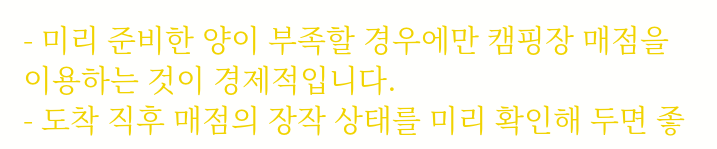- 미리 준비한 양이 부족할 경우에만 캠핑장 매점을 이용하는 것이 경제적입니다.
- 도착 직후 매점의 장작 상태를 미리 확인해 두면 좋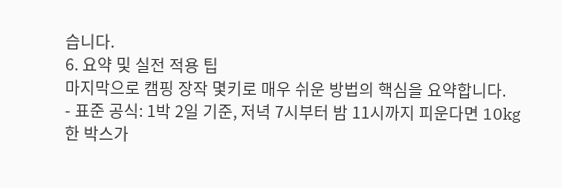습니다.
6. 요약 및 실전 적용 팁
마지막으로 캠핑 장작 몇키로 매우 쉬운 방법의 핵심을 요약합니다.
- 표준 공식: 1박 2일 기준, 저녁 7시부터 밤 11시까지 피운다면 10kg 한 박스가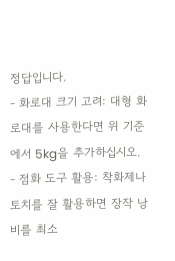정답입니다.
- 화로대 크기 고려: 대형 화로대를 사용한다면 위 기준에서 5kg을 추가하십시오.
- 점화 도구 활용: 착화제나 토치를 잘 활용하면 장작 낭비를 최소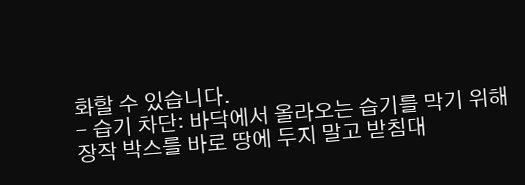화할 수 있습니다.
- 습기 차단: 바닥에서 올라오는 습기를 막기 위해 장작 박스를 바로 땅에 두지 말고 받침대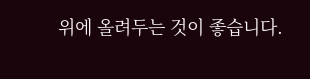위에 올려두는 것이 좋습니다.